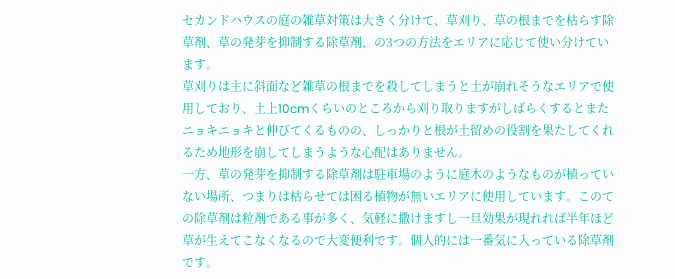セカンドハウスの庭の雑草対策は大きく分けて、草刈り、草の根までを枯らす除草剤、草の発芽を抑制する除草剤、の3つの方法をエリアに応じて使い分けています。
草刈りは主に斜面など雑草の根までを殺してしまうと土が崩れそうなエリアで使用しており、土上10cmくらいのところから刈り取りますがしばらくするとまたニョキニョキと伸びてくるものの、しっかりと根が土留めの役割を果たしてくれるため地形を崩してしまうような心配はありません。
一方、草の発芽を抑制する除草剤は駐車場のように庭木のようなものが植っていない場所、つまりは枯らせては困る植物が無いエリアに使用しています。このての除草剤は粒剤である事が多く、気軽に撒けますし一旦効果が現れれば半年ほど草が生えてこなくなるので大変便利です。個人的には一番気に入っている除草剤です。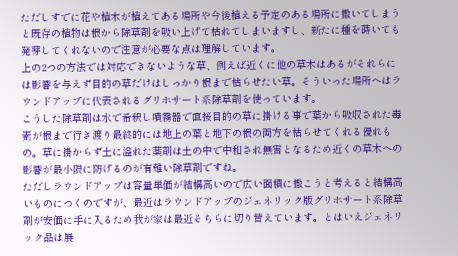ただしすでに花や植木が植えてある場所や今後植える予定のある場所に撒いてしまうと既存の植物は根から除草剤を吸い上げて枯れてしまいますし、新たに種を蒔いても発芽してくれないので注意が必要な点は理解しています。
上の2つの方法では対応できないような草、例えば近くに他の草木はあるがそれらには影響を与えず目的の草だけはしっかり根まで枯らせたい草。そういった場所へはラウンドアップに代表されるグリホサート系除草剤を使っています。
こうした除草剤は水で希釈し噴霧器で直接目的の草に掛ける事で葉から吸収された毒素が根まで行き渡り最終的には地上の葉と地下の根の両方を枯らせてくれる優れもの。草に掛からず土に溢れた薬剤は土の中で中和され無害となるため近くの草木への影響が最小限に防げるのが有難い除草剤ですね。
ただしラウンドアップは容量単価が結構高いので広い面積に撒こうと考えると結構高いものにつくのですが、最近はラウンドアップのジェネリック版グリホサート系除草剤が安価に手に入るため我が家は最近そちらに切り替えています。とはいえジェネリック品は展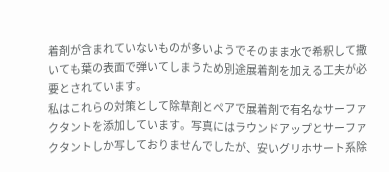着剤が含まれていないものが多いようでそのまま水で希釈して撒いても葉の表面で弾いてしまうため別途展着剤を加える工夫が必要とされています。
私はこれらの対策として除草剤とペアで展着剤で有名なサーファクタントを添加しています。写真にはラウンドアップとサーファクタントしか写しておりませんでしたが、安いグリホサート系除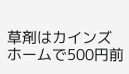草剤はカインズホームで500円前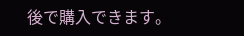後で購入できます。